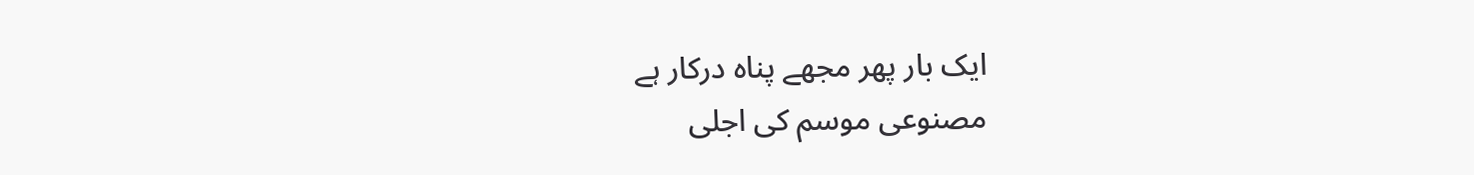ایک بار پھر مجھے پناہ درکار ہے
مصنوعی موسم کی اجلی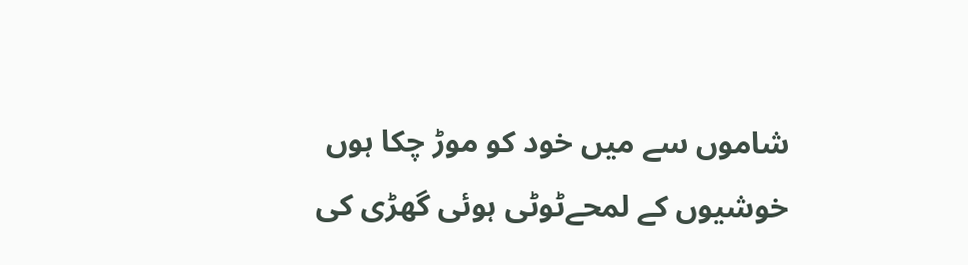شاموں سے میں خود کو موڑ چکا ہوں
خوشیوں کے لمحےٹوٹی ہوئی گھڑی کی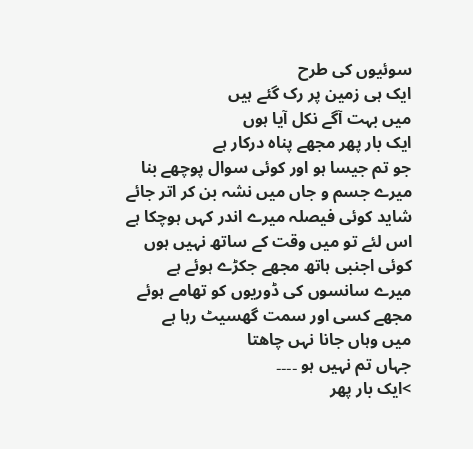سوئیوں کی طرح
ایک ہی زمین پر رک گئے ہیں
میں بہت آگے نکل آیا ہوں
ایک بار پھر مجھے پناہ درکار ہے
جو تم جیسا ہو اور کوئی سوال پوچھے بنا
میرے جسم و جاں میں نشہ بن کر اتر جائے
شاید کوئی فیصلہ میرے اندر کہں ہوچکا ہے
اس لئے تو میں وقت کے ساتھ نہیں ہوں
کوئی اجنبی ہاتھ مجھے جکڑے ہوئے ہے
میرے سانسوں کی ڈوریوں کو تھامے ہوئے
مجھے کسی اور سمت گھسیٹ رہا ہے
میں وہاں جانا نہں چاھتا
جہاں تم نہیں ہو ۔۔۔۔
>ایک بار پھر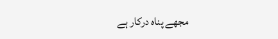مجھے پناہ درکار ہے